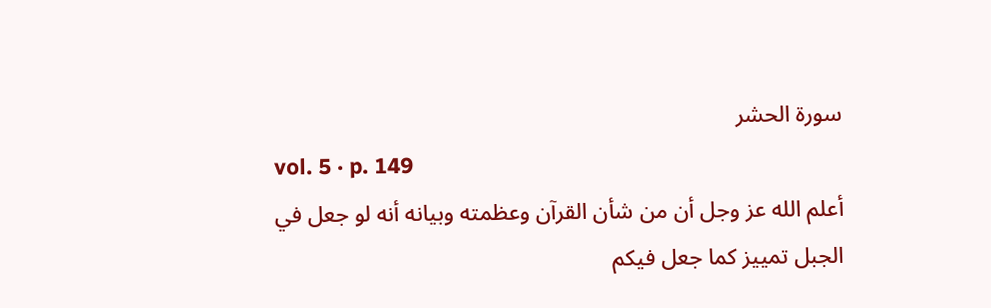سورة الحشر
vol. 5 · p. 149
أعلم الله عز وجل أن من شأن القرآن وعظمته وبيانه أنه لو جعل في
الجبل تمييز كما جعل فيكم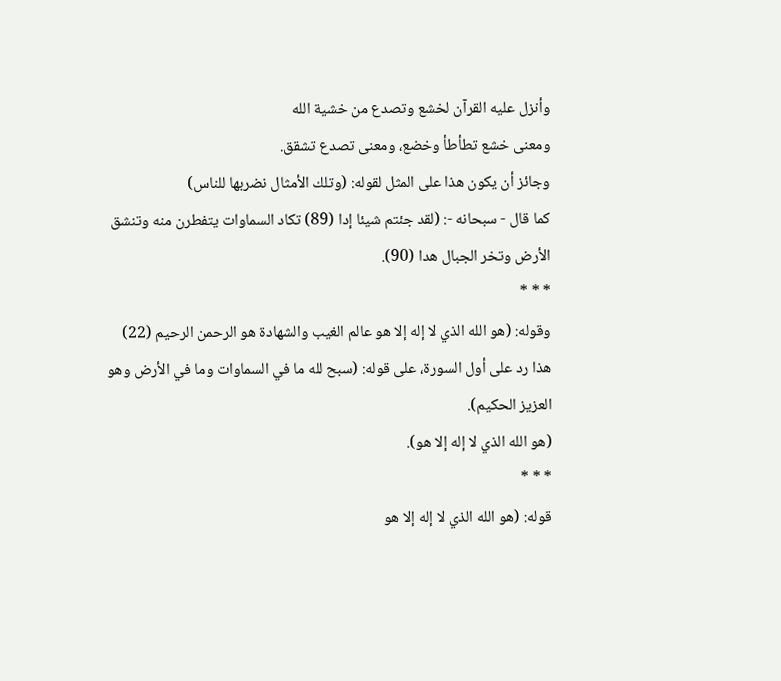وأنزل عليه القرآن لخشع وتصدع من خشية الله
ومعنى خشع تطأطأ وخضع، ومعنى تصدع تشقق.
وجائز أن يكون هذا على المثل لقوله: (وتلك الأمثال نضربها للناس)
كما قال - سبحانه -: (لقد جئتم شيئا إدا (89) تكاد السماوات يتفطرن منه وتنشق الأرض وتخر الجبال هدا (90).
* * *
وقوله: (هو الله الذي لا إله إلا هو عالم الغيب والشهادة هو الرحمن الرحيم (22)
هذا رد على أول السورة، على قوله: (سبح لله ما في السماوات وما في الأرض وهو العزيز الحكيم).
(هو الله الذي لا إله إلا هو).
* * *
قوله: (هو الله الذي لا إله إلا هو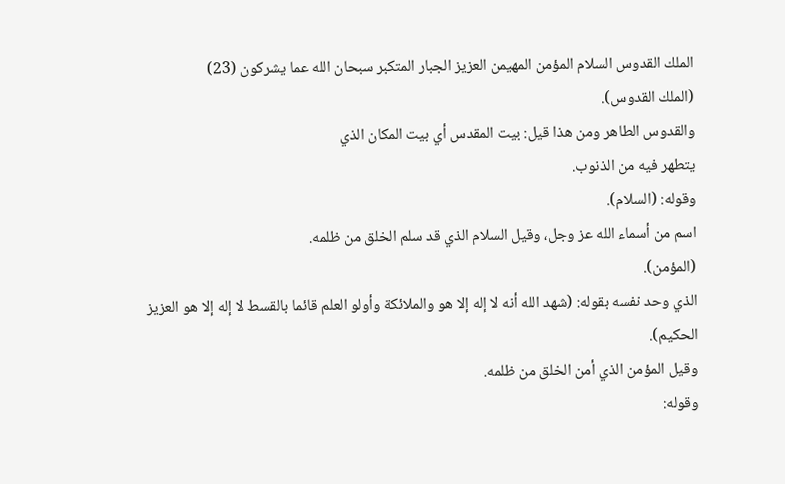الملك القدوس السلام المؤمن المهيمن العزيز الجبار المتكبر سبحان الله عما يشركون (23)
(الملك القدوس).
والقدوس الطاهر ومن هذا قيل: بيت المقدس أي بيت المكان الذي
يتطهر فيه من الذنوب.
وقوله: (السلام).
اسم من أسماء الله عز وجل، وقيل السلام الذي قد سلم الخلق من ظلمه.
(المؤمن).
الذي وحد نفسه بقوله: (شهد الله أنه لا إله إلا هو والملائكة وأولو العلم قائما بالقسط لا إله إلا هو العزيز الحكيم).
وقيل المؤمن الذي أمن الخلق من ظلمه.
وقوله: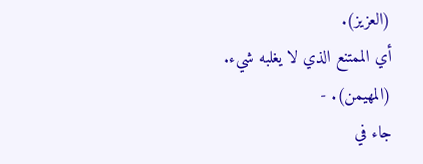(العزيز).
أي الممتنع الذي لا يغلبه شيء.
(المهيمن). -
جاء في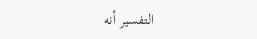التفسير أنه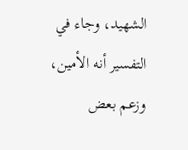الشهيد، وجاء في التفسير أنه الأمين، وزعم بعض